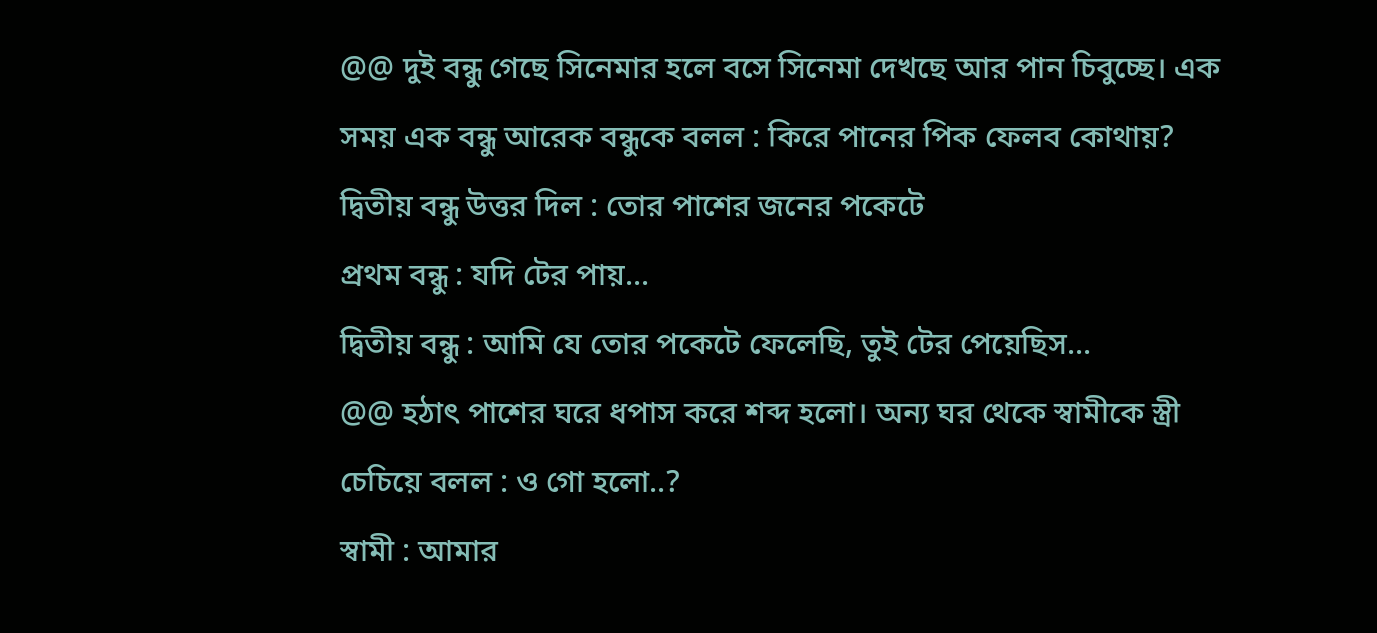@@ দুই বন্ধু গেছে সিনেমার হলে বসে সিনেমা দেখছে আর পান চিবুচ্ছে। এক সময় এক বন্ধু আরেক বন্ধুকে বলল : কিরে পানের পিক ফেলব কোথায়?
দ্বিতীয় বন্ধু উত্তর দিল : তোর পাশের জনের পকেটে
প্রথম বন্ধু : যদি টের পায়...
দ্বিতীয় বন্ধু : আমি যে তোর পকেটে ফেলেছি, তুই টের পেয়েছিস...
@@ হঠাৎ পাশের ঘরে ধপাস করে শব্দ হলো। অন্য ঘর থেকে স্বামীকে স্ত্রী চেচিয়ে বলল : ও গো হলো..?
স্বামী : আমার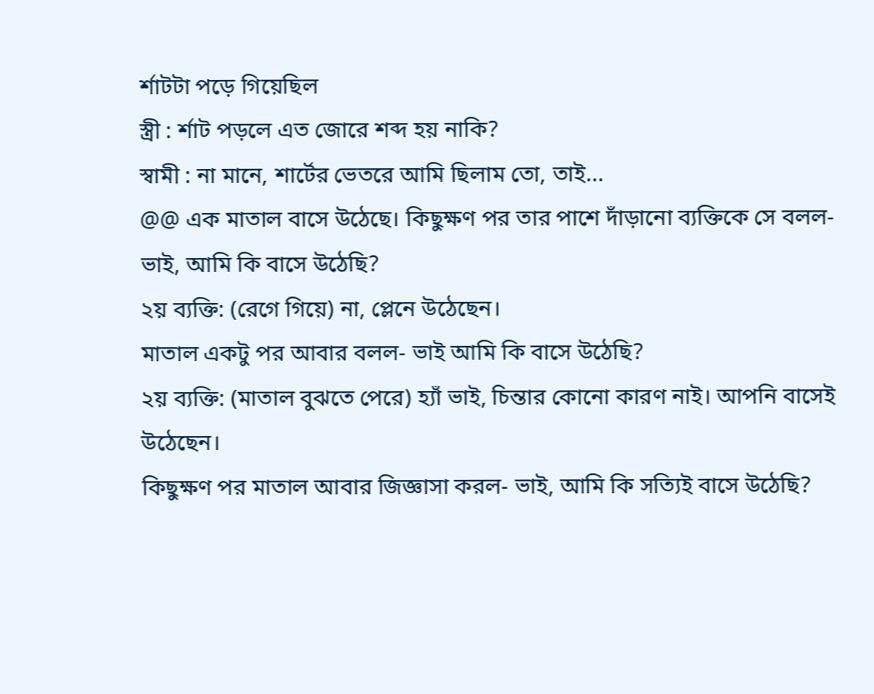র্শাটটা পড়ে গিয়েছিল
স্ত্রী : র্শাট পড়লে এত জোরে শব্দ হয় নাকি?
স্বামী : না মানে, শার্টের ভেতরে আমি ছিলাম তো, তাই...
@@ এক মাতাল বাসে উঠেছে। কিছুক্ষণ পর তার পাশে দাঁড়ানো ব্যক্তিকে সে বলল- ভাই, আমি কি বাসে উঠেছি?
২য় ব্যক্তি: (রেগে গিয়ে) না, প্লেনে উঠেছেন।
মাতাল একটু পর আবার বলল- ভাই আমি কি বাসে উঠেছি?
২য় ব্যক্তি: (মাতাল বুঝতে পেরে) হ্যাঁ ভাই, চিন্তার কোনো কারণ নাই। আপনি বাসেই উঠেছেন।
কিছুক্ষণ পর মাতাল আবার জিজ্ঞাসা করল- ভাই, আমি কি সত্যিই বাসে উঠেছি?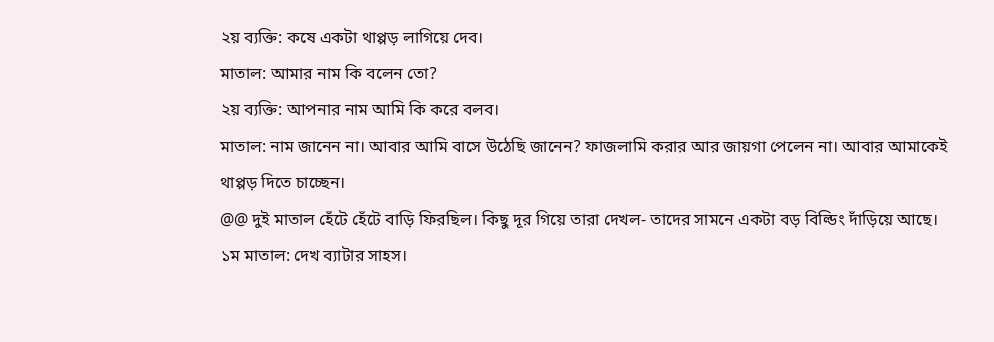২য় ব্যক্তি: কষে একটা থাপ্পড় লাগিয়ে দেব।
মাতাল: আমার নাম কি বলেন তো?
২য় ব্যক্তি: আপনার নাম আমি কি করে বলব।
মাতাল: নাম জানেন না। আবার আমি বাসে উঠেছি জানেন? ফাজলামি করার আর জায়গা পেলেন না। আবার আমাকেই থাপ্পড় দিতে চাচ্ছেন।
@@ দুই মাতাল হেঁটে হেঁটে বাড়ি ফিরছিল। কিছু দূর গিয়ে তারা দেখল- তাদের সামনে একটা বড় বিল্ডিং দাঁড়িয়ে আছে।
১ম মাতাল: দেখ ব্যাটার সাহস।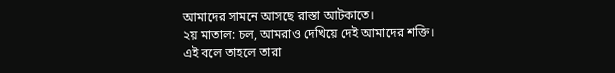আমাদের সামনে আসছে রাস্তা আটকাতে।
২য় মাতাল: চল, আমরাও দেখিয়ে দেই আমাদের শক্তি।
এই বলে তাহলে তারা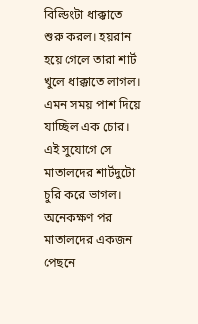বিল্ডিংটা ধাক্কাতে শুরু করল। হয়রান হয়ে গেলে তারা শার্ট খুলে ধাক্কাতে লাগল। এমন সময় পাশ দিয়ে যাচ্ছিল এক চোর। এই সুযোগে সে মাতালদের শার্টদুটো চুরি করে ভাগল। অনেকক্ষণ পর মাতালদের একজন পেছনে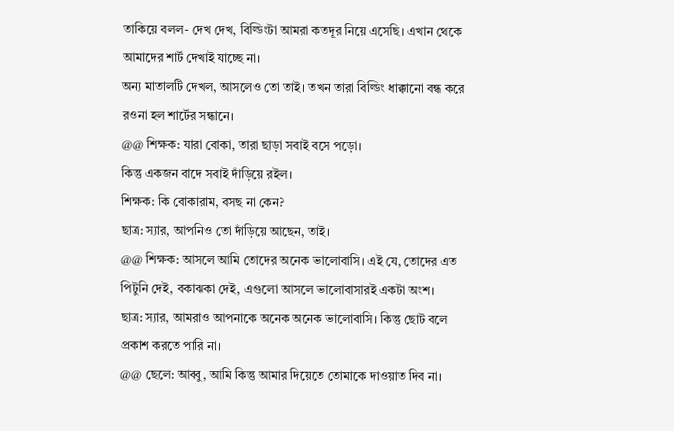তাকিয়ে বলল- দেখ দেখ, বিল্ডিংটা আমরা কতদূর নিয়ে এসেছি। এখান থেকে আমাদের শার্ট দেখাই যাচ্ছে না।
অন্য মাতালটি দেখল, আসলেও তো তাই। তখন তারা বিল্ডিং ধাক্কানো বন্ধ করে রওনা হল শার্টের সন্ধানে।
@@ শিক্ষক: যারা বোকা, তারা ছাড়া সবাই বসে পড়ো।
কিন্তু একজন বাদে সবাই দাঁড়িয়ে রইল।
শিক্ষক: কি বোকারাম, বসছ না কেন?
ছাত্র: স্যার, আপনিও তো দাঁড়িয়ে আছেন, তাই।
@@ শিক্ষক: আসলে আমি তোদের অনেক ভালোবাসি। এই যে, তোদের এত পিটুনি দেই, বকাঝকা দেই, এগুলো আসলে ভালোবাসারই একটা অংশ।
ছাত্র: স্যার, আমরাও আপনাকে অনেক অনেক ভালোবাসি। কিন্তু ছোট বলে প্রকাশ করতে পারি না।
@@ ছেলে: আব্বু, আমি কিন্তু আমার দিয়েতে তোমাকে দাওয়াত দিব না।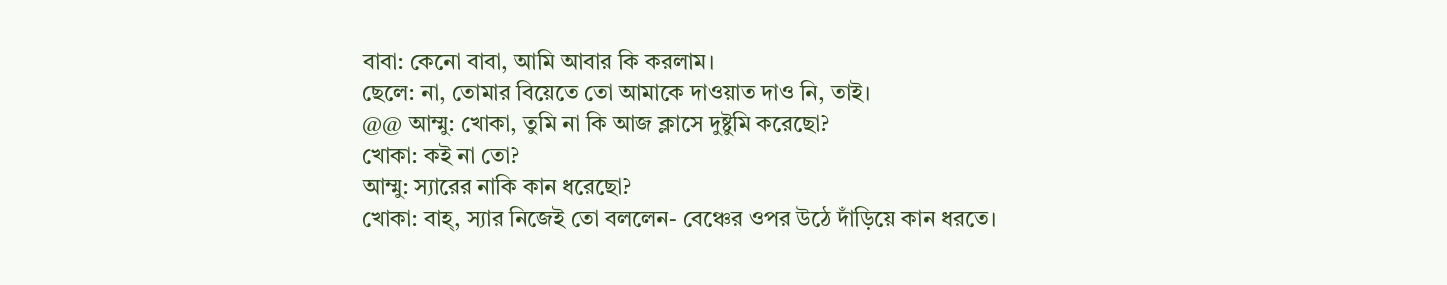বাবা: কেনো বাবা, আমি আবার কি করলাম।
ছেলে: না, তোমার বিয়েতে তো আমাকে দাওয়াত দাও নি, তাই।
@@ আম্মু: খোকা, তুমি না কি আজ ক্লাসে দুষ্টুমি করেছো?
খোকা: কই না তো?
আম্মু: স্যারের নাকি কান ধরেছো?
খোকা: বাহ্, স্যার নিজেই তো বললেন- বেঞ্চের ওপর উঠে দাঁড়িয়ে কান ধরতে।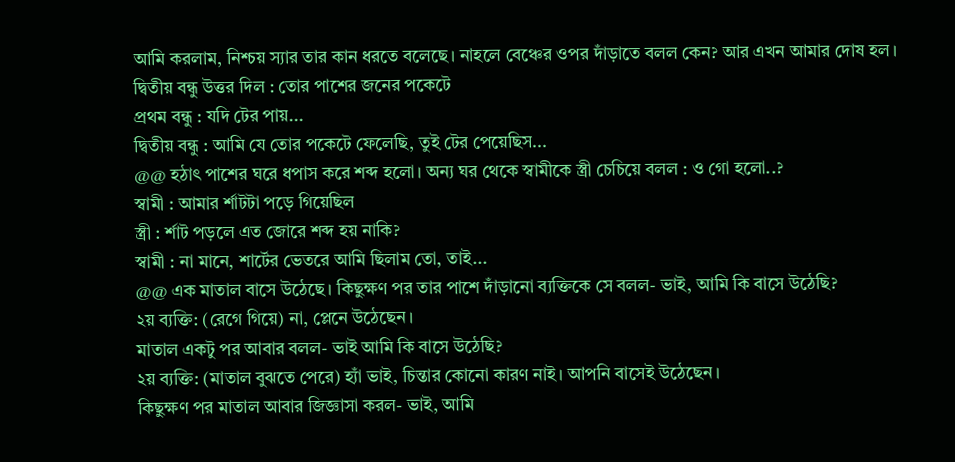আমি করলাম, নিশ্চয় স্যার তার কান ধরতে বলেছে। নাহলে বেঞ্চের ওপর দাঁড়াতে বলল কেন? আর এখন আমার দোষ হল।
দ্বিতীয় বন্ধু উত্তর দিল : তোর পাশের জনের পকেটে
প্রথম বন্ধু : যদি টের পায়...
দ্বিতীয় বন্ধু : আমি যে তোর পকেটে ফেলেছি, তুই টের পেয়েছিস...
@@ হঠাৎ পাশের ঘরে ধপাস করে শব্দ হলো। অন্য ঘর থেকে স্বামীকে স্ত্রী চেচিয়ে বলল : ও গো হলো..?
স্বামী : আমার র্শাটটা পড়ে গিয়েছিল
স্ত্রী : র্শাট পড়লে এত জোরে শব্দ হয় নাকি?
স্বামী : না মানে, শার্টের ভেতরে আমি ছিলাম তো, তাই...
@@ এক মাতাল বাসে উঠেছে। কিছুক্ষণ পর তার পাশে দাঁড়ানো ব্যক্তিকে সে বলল- ভাই, আমি কি বাসে উঠেছি?
২য় ব্যক্তি: (রেগে গিয়ে) না, প্লেনে উঠেছেন।
মাতাল একটু পর আবার বলল- ভাই আমি কি বাসে উঠেছি?
২য় ব্যক্তি: (মাতাল বুঝতে পেরে) হ্যাঁ ভাই, চিন্তার কোনো কারণ নাই। আপনি বাসেই উঠেছেন।
কিছুক্ষণ পর মাতাল আবার জিজ্ঞাসা করল- ভাই, আমি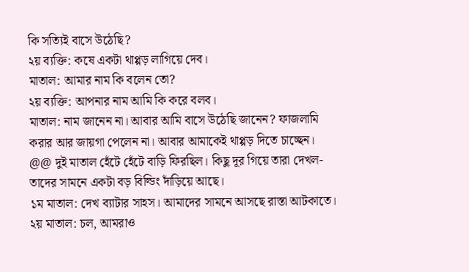কি সত্যিই বাসে উঠেছি?
২য় ব্যক্তি: কষে একটা থাপ্পড় লাগিয়ে দেব।
মাতাল: আমার নাম কি বলেন তো?
২য় ব্যক্তি: আপনার নাম আমি কি করে বলব।
মাতাল: নাম জানেন না। আবার আমি বাসে উঠেছি জানেন? ফাজলামি করার আর জায়গা পেলেন না। আবার আমাকেই থাপ্পড় দিতে চাচ্ছেন।
@@ দুই মাতাল হেঁটে হেঁটে বাড়ি ফিরছিল। কিছু দূর গিয়ে তারা দেখল- তাদের সামনে একটা বড় বিল্ডিং দাঁড়িয়ে আছে।
১ম মাতাল: দেখ ব্যাটার সাহস। আমাদের সামনে আসছে রাস্তা আটকাতে।
২য় মাতাল: চল, আমরাও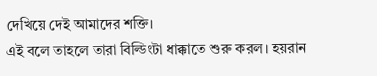দেখিয়ে দেই আমাদের শক্তি।
এই বলে তাহলে তারা বিল্ডিংটা ধাক্কাতে শুরু করল। হয়রান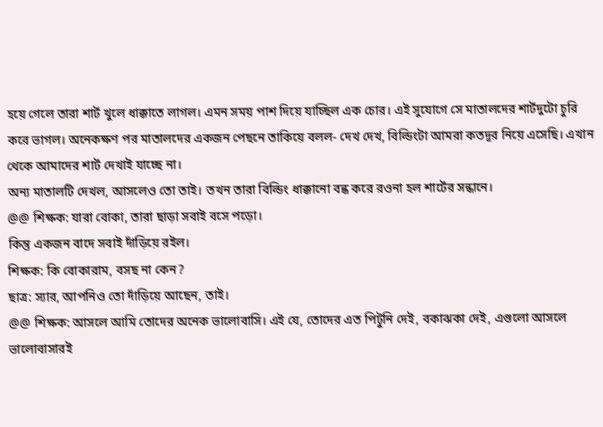হয়ে গেলে তারা শার্ট খুলে ধাক্কাতে লাগল। এমন সময় পাশ দিয়ে যাচ্ছিল এক চোর। এই সুযোগে সে মাতালদের শার্টদুটো চুরি করে ভাগল। অনেকক্ষণ পর মাতালদের একজন পেছনে তাকিয়ে বলল- দেখ দেখ, বিল্ডিংটা আমরা কতদূর নিয়ে এসেছি। এখান থেকে আমাদের শার্ট দেখাই যাচ্ছে না।
অন্য মাতালটি দেখল, আসলেও তো তাই। তখন তারা বিল্ডিং ধাক্কানো বন্ধ করে রওনা হল শার্টের সন্ধানে।
@@ শিক্ষক: যারা বোকা, তারা ছাড়া সবাই বসে পড়ো।
কিন্তু একজন বাদে সবাই দাঁড়িয়ে রইল।
শিক্ষক: কি বোকারাম, বসছ না কেন?
ছাত্র: স্যার, আপনিও তো দাঁড়িয়ে আছেন, তাই।
@@ শিক্ষক: আসলে আমি তোদের অনেক ভালোবাসি। এই যে, তোদের এত পিটুনি দেই, বকাঝকা দেই, এগুলো আসলে ভালোবাসারই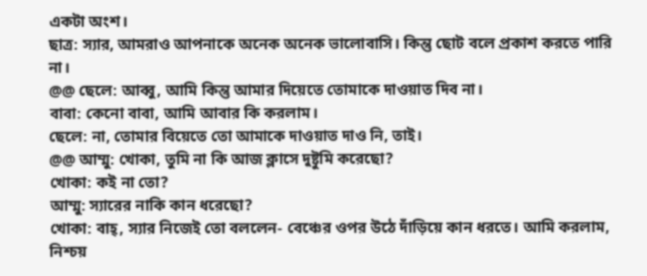একটা অংশ।
ছাত্র: স্যার, আমরাও আপনাকে অনেক অনেক ভালোবাসি। কিন্তু ছোট বলে প্রকাশ করতে পারি না।
@@ ছেলে: আব্বু, আমি কিন্তু আমার দিয়েতে তোমাকে দাওয়াত দিব না।
বাবা: কেনো বাবা, আমি আবার কি করলাম।
ছেলে: না, তোমার বিয়েতে তো আমাকে দাওয়াত দাও নি, তাই।
@@ আম্মু: খোকা, তুমি না কি আজ ক্লাসে দুষ্টুমি করেছো?
খোকা: কই না তো?
আম্মু: স্যারের নাকি কান ধরেছো?
খোকা: বাহ্, স্যার নিজেই তো বললেন- বেঞ্চের ওপর উঠে দাঁড়িয়ে কান ধরতে। আমি করলাম, নিশ্চয়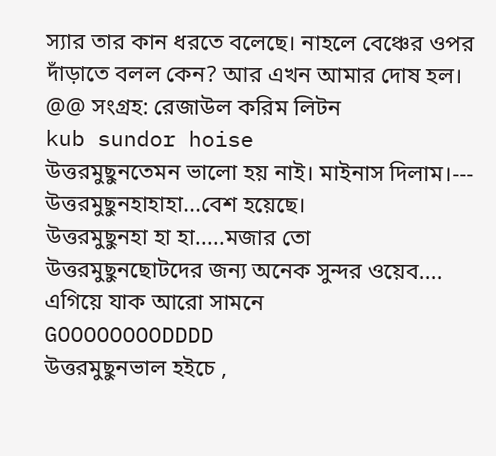স্যার তার কান ধরতে বলেছে। নাহলে বেঞ্চের ওপর দাঁড়াতে বলল কেন? আর এখন আমার দোষ হল।
@@ সংগ্রহ: রেজাউল করিম লিটন
kub sundor hoise
উত্তরমুছুনতেমন ভালো হয় নাই। মাইনাস দিলাম।---
উত্তরমুছুনহাহাহা...বেশ হয়েছে।
উত্তরমুছুনহা হা হা.....মজার তো
উত্তরমুছুনছোটদের জন্য অনেক সুন্দর ওয়েব....
এগিয়ে যাক আরো সামনে
GOOOOOOOODDDD
উত্তরমুছুনভাল হইচে ,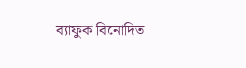ব্যাফুক বিনোদিত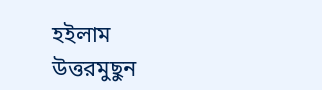হইলাম
উত্তরমুছুন